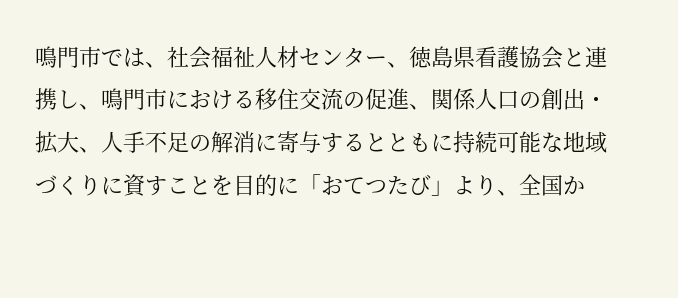鳴門市では、社会福祉人材センター、徳島県看護協会と連携し、鳴門市における移住交流の促進、関係人口の創出・拡大、人手不足の解消に寄与するとともに持続可能な地域づくりに資すことを目的に「おてつたび」より、全国か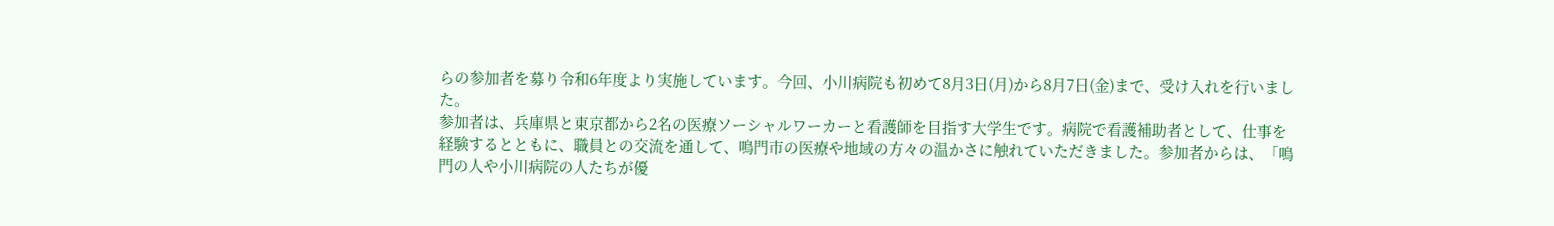らの参加者を募り令和6年度より実施しています。今回、小川病院も初めて8月3日(月)から8月7日(金)まで、受け入れを行いました。
参加者は、兵庫県と東京都から2名の医療ソーシャルワーカーと看護師を目指す大学生です。病院で看護補助者として、仕事を経験するとともに、職員との交流を通して、鳴門市の医療や地域の方々の温かさに触れていただきました。参加者からは、「鳴門の人や小川病院の人たちが優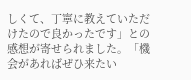しくて、丁寧に教えていただけたので良かったです」との感想が寄せられました。「機会があればぜひ来たい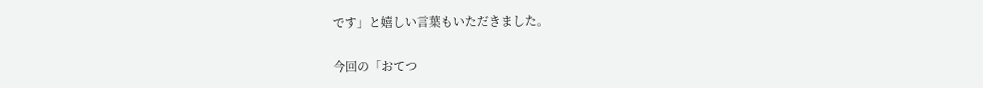です」と嬉しい言葉もいただきました。

今回の「おてつ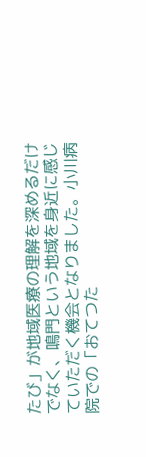たび」が地域医療の理解を深めるだけでなく、鳴門という地域を身近に感じていただく機会となりました。小川病院での「おてつた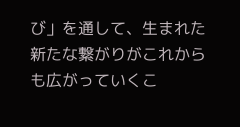び」を通して、生まれた新たな繋がりがこれからも広がっていくこ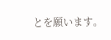とを願います。